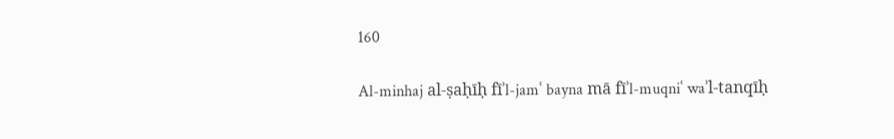160

Al-minhaj al-ṣaḥīḥ fīʾl-jamʿ bayna mā fīʾl-muqniʿ waʾl-tanqīḥ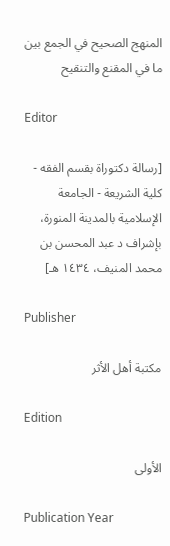المنهج الصحيح في الجمع بين ما في المقنع والتنقيح

Editor

[رسالة دكتوراة بقسم الفقه - كلية الشريعة - الجامعة الإسلامية بالمدينة المنورة، بإشراف د عبد المحسن بن محمد المنيف، ١٤٣٤ هـ]

Publisher

مكتبة أهل الأثر

Edition

الأولى

Publication Year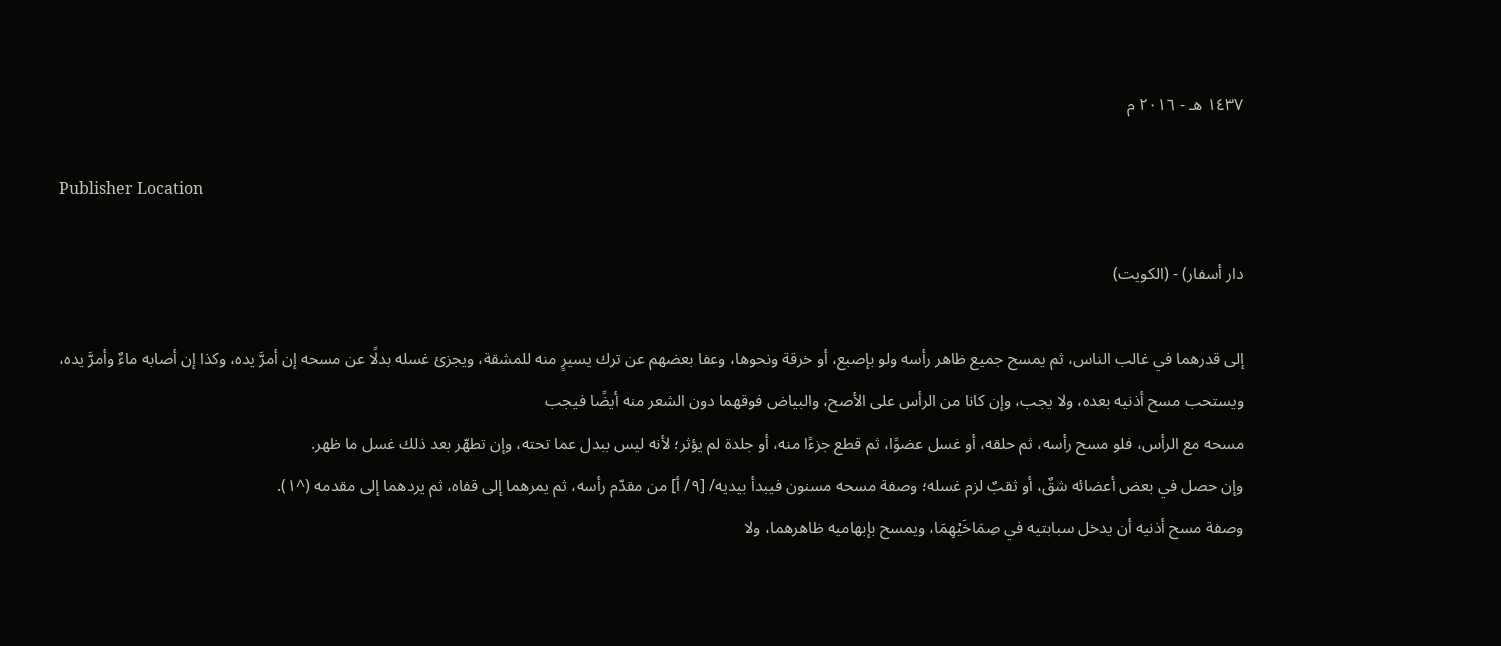١٤٣٧ هـ - ٢٠١٦ م

Publisher Location

دار أسفار) - (الكويت)

إلى قدرهما في غالب الناس، ثم يمسح جميع ظاهر رأسه ولو بإصبع، أو خرقة ونحوها، وعفا بعضهم عن ترك يسيرٍ منه للمشقة، ويجزئ غسله بدلًا عن مسحه إن أمرَّ يده، وكذا إن أصابه ماءٌ وأمرَّ يده، ويستحب مسح أذنيه بعده، ولا يجب، وإن كانا من الرأس على الأصح، والبياض فوقهما دون الشعر منه أيضًا فيجب
مسحه مع الرأس، فلو مسح رأسه، ثم حلقه، أو غسل عضوًا، ثم قطع جزءًا منه، أو جلدة لم يؤثر؛ لأنه ليس ببدل عما تحته، وإن تطهّر بعد ذلك غسل ما ظهر.
وإن حصل في بعض أعضائه شقٌ، أو ثقبٌ لزم غسله؛ وصفة مسحه مسنون فيبدأ بيديه/ [٩/ أ] من مقدّم رأسه، ثم يمرهما إلى قفاه، ثم يردهما إلى مقدمه (^١).
وصفة مسح أذنيه أن يدخل سبابتيه في صِمَاخَيْهِمَا، ويمسح بإبهاميه ظاهرهما، ولا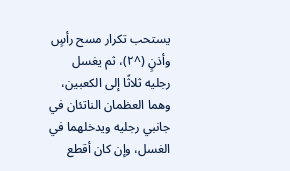يستحب تكرار مسح رأسٍ وأذنٍ (^٢)، ثم يغسل رجليه ثلاثًا إلى الكعبين، وهما العظمان الناتئان في جانبي رجليه ويدخلهما في الغسل، وإن كان أقطع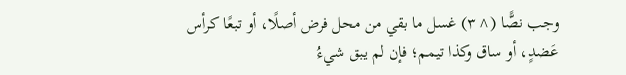وجب نصًّا (^٣) غسل ما بقي من محل فرض أصلًا، أو تبعًا كرأس عَضدٍ، أو ساق وكذا تيمم؛ فإن لم يبق شيءُ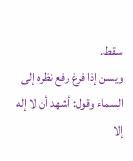سقط.
ويسن إذا فرغ رفع نظره إلى السماء وقول: أشهد أن لا إله إلا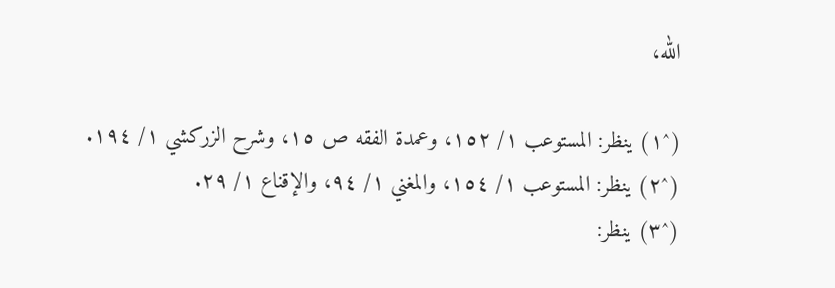الله،

(^١) ينظر: المستوعب ١/ ١٥٢، وعمدة الفقه ص ١٥، وشرح الزركشي ١/ ١٩٤.
(^٢) ينظر: المستوعب ١/ ١٥٤، والمغني ١/ ٩٤، والإقناع ١/ ٢٩.
(^٣) ينظر: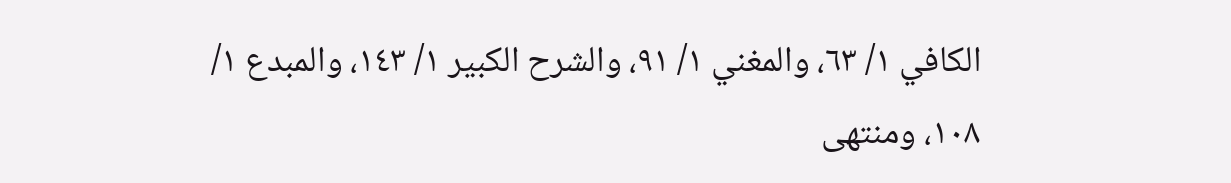الكافي ١/ ٦٣، والمغني ١/ ٩١، والشرح الكبير ١/ ١٤٣، والمبدع ١/ ١٠٨، ومنتهى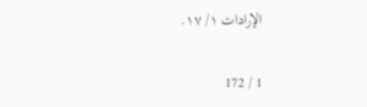الإرادات ١/ ١٧.

1 / 172